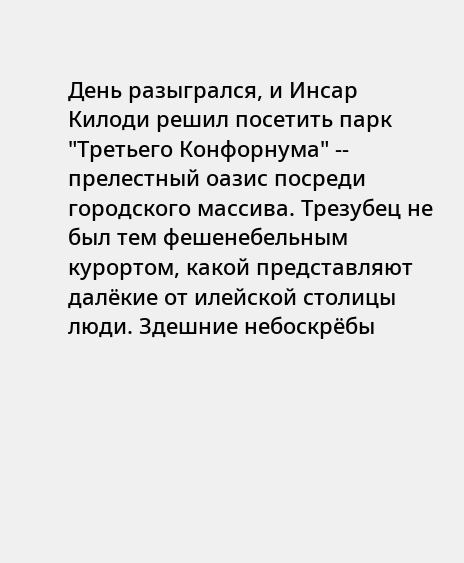День разыгрался, и Инсар Килоди решил посетить парк "Третьего Конфорнума" -- прелестный оазис посреди городского массива. Трезубец не был тем фешенебельным курортом, какой представляют далёкие от илейской столицы люди. Здешние небоскрёбы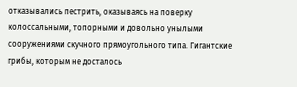отказывались пестрить, оказываясь на поверку колоссальными, топорными и довольно унылыми сооружениями скучного прямоугольного типа. Гигантские грибы, которым не досталось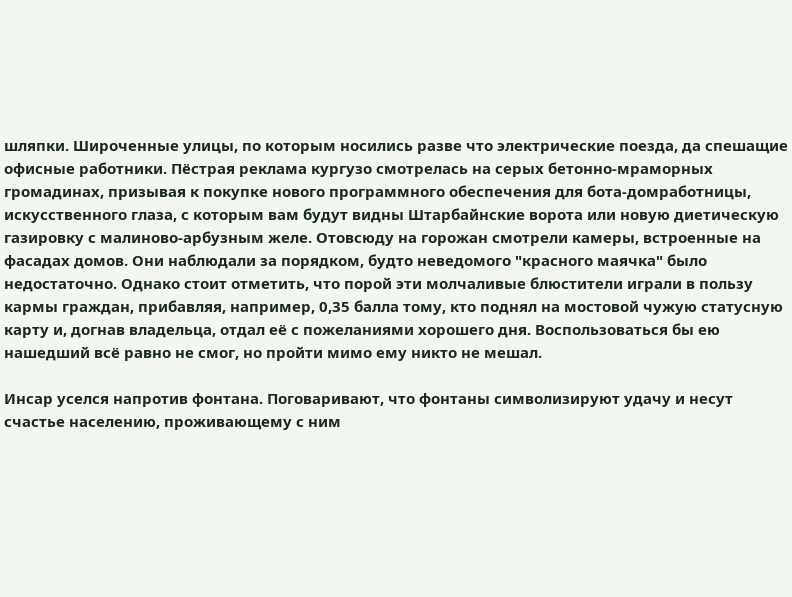шляпки. Широченные улицы, по которым носились разве что электрические поезда, да спешащие офисные работники. Пёстрая реклама кургузо смотрелась на серых бетонно-мраморных громадинах, призывая к покупке нового программного обеспечения для бота-домработницы, искусственного глаза, с которым вам будут видны Штарбайнские ворота или новую диетическую газировку с малиново-арбузным желе. Отовсюду на горожан смотрели камеры, встроенные на фасадах домов. Они наблюдали за порядком, будто неведомого "красного маячка" было недостаточно. Однако стоит отметить, что порой эти молчаливые блюстители играли в пользу кармы граждан, прибавляя, например, 0,35 балла тому, кто поднял на мостовой чужую статусную карту и, догнав владельца, отдал её с пожеланиями хорошего дня. Воспользоваться бы ею нашедший всё равно не смог, но пройти мимо ему никто не мешал.

Инсар уселся напротив фонтана. Поговаривают, что фонтаны символизируют удачу и несут счастье населению, проживающему с ним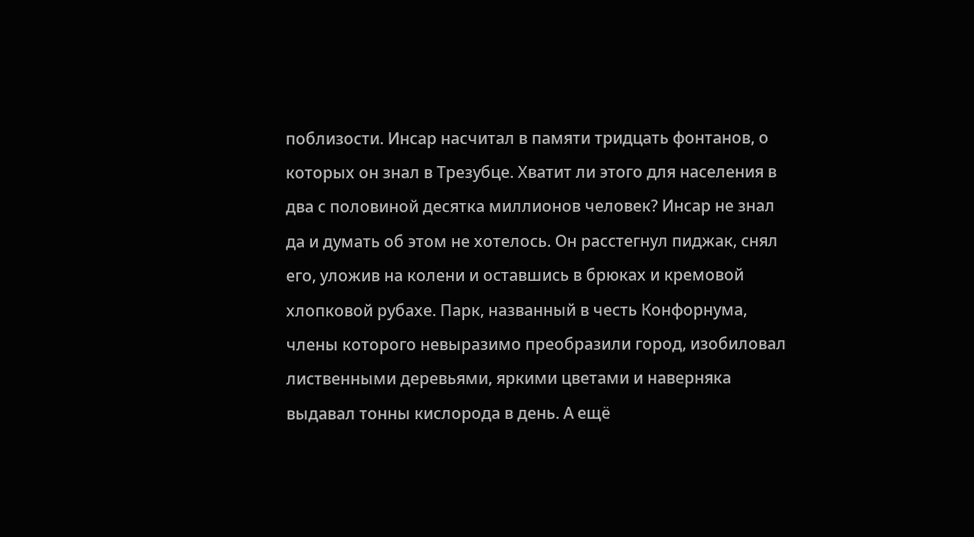поблизости. Инсар насчитал в памяти тридцать фонтанов, о которых он знал в Трезубце. Хватит ли этого для населения в два с половиной десятка миллионов человек? Инсар не знал да и думать об этом не хотелось. Он расстегнул пиджак, снял его, уложив на колени и оставшись в брюках и кремовой хлопковой рубахе. Парк, названный в честь Конфорнума, члены которого невыразимо преобразили город, изобиловал лиственными деревьями, яркими цветами и наверняка выдавал тонны кислорода в день. А ещё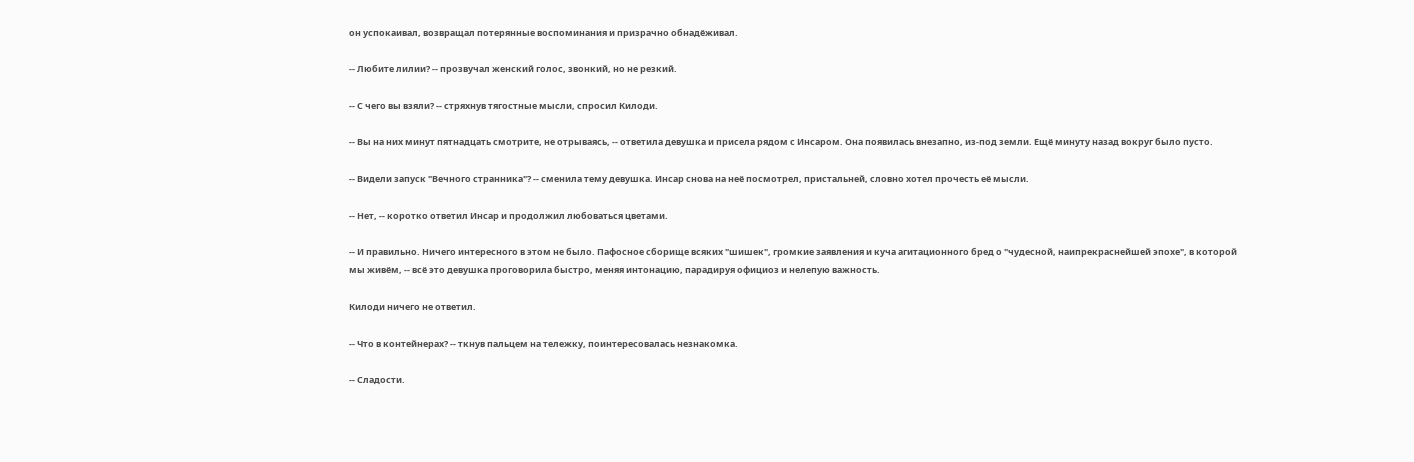он успокаивал, возвращал потерянные воспоминания и призрачно обнадёживал.

-- Любите лилии? -- прозвучал женский голос, звонкий, но не резкий.

-- С чего вы взяли? -- стряхнув тягостные мысли, спросил Килоди.

-- Вы на них минут пятнадцать смотрите, не отрываясь, -- ответила девушка и присела рядом с Инсаром. Она появилась внезапно, из-под земли. Ещё минуту назад вокруг было пусто.

-- Видели запуск "Вечного странника"? -- сменила тему девушка. Инсар снова на неё посмотрел, пристальней, словно хотел прочесть её мысли.

-- Нет, -- коротко ответил Инсар и продолжил любоваться цветами.

-- И правильно. Ничего интересного в этом не было. Пафосное сборище всяких "шишек", громкие заявления и куча агитационного бред о "чудесной, наипрекраснейшей эпохе", в которой мы живём, -- всё это девушка проговорила быстро, меняя интонацию, парадируя официоз и нелепую важность.

Килоди ничего не ответил.

-- Что в контейнерах? -- ткнув пальцем на тележку, поинтересовалась незнакомка.

-- Сладости.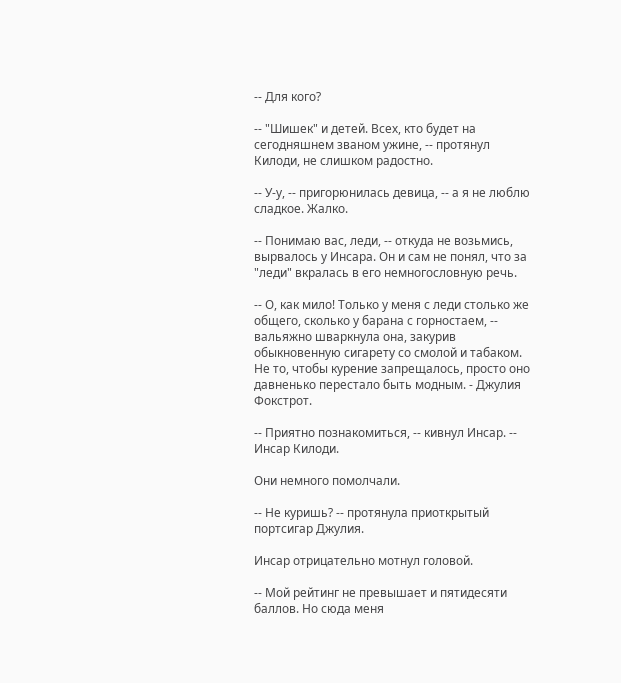-- Для кого?

-- "Шишек" и детей. Всех, кто будет на сегодняшнем званом ужине, -- протянул Килоди, не слишком радостно.

-- У-у, -- пригорюнилась девица, -- а я не люблю сладкое. Жалко.

-- Понимаю вас, леди, -- откуда не возьмись, вырвалось у Инсара. Он и сам не понял, что за "леди" вкралась в его немногословную речь.

-- О, как мило! Только у меня с леди столько же общего, сколько у барана с горностаем, -- вальяжно шваркнула она, закурив обыкновенную сигарету со смолой и табаком. Не то, чтобы курение запрещалось, просто оно давненько перестало быть модным. - Джулия Фокстрот.

-- Приятно познакомиться, -- кивнул Инсар. -- Инсар Килоди.

Они немного помолчали.

-- Не куришь? -- протянула приоткрытый портсигар Джулия.

Инсар отрицательно мотнул головой.

-- Мой рейтинг не превышает и пятидесяти баллов. Но сюда меня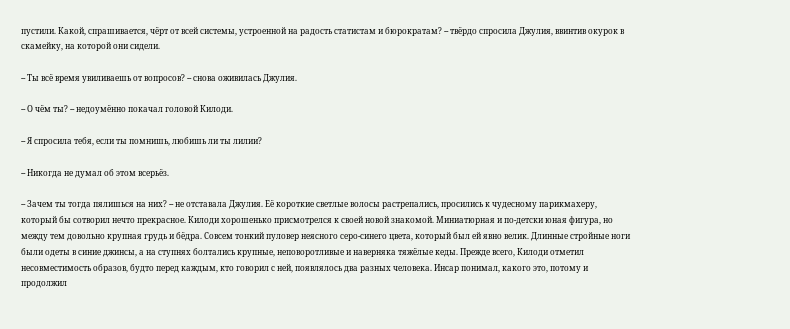пустили. Какой, спрашивается, чёрт от всей системы, устроенной на радость статистам и бюрократам? -- твёрдо спросила Джулия, ввинтив окурок в скамейку, на которой они сидели.

-- Ты всё время увиливаешь от вопросов? -- снова оживилась Джулия.

-- О чём ты? -- недоумённо покачал головой Килоди.

-- Я спросила тебя, если ты помнишь, любишь ли ты лилии?

-- Никогда не думал об этом всерьёз.

-- Зачем ты тогда пялишься на них? -- не отставала Джулия. Её короткие светлые волосы растрепались, просились к чудесному парикмахеру, который бы сотворил нечто прекрасное. Килоди хорошенько присмотрелся к своей новой знакомой. Миниатюрная и по-детски юная фигура, но между тем довольно крупная грудь и бёдра. Совсем тонкий пуловер неясного серо-синего цвета, который был ей явно велик. Длинные стройные ноги были одеты в синие джинсы, а на ступнях болтались крупные, неповоротливые и наверняка тяжёлые кеды. Прежде всего, Килоди отметил несовместимость образов, будто перед каждым, кто говорил с ней, появлялось два разных человека. Инсар понимал, какого это, потому и продолжил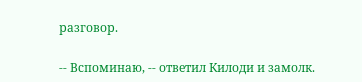разговор.

-- Вспоминаю, -- ответил Килоди и замолк.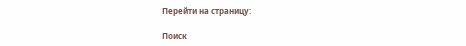Перейти на страницу:

Поиск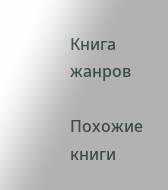Книга жанров

Похожие книги